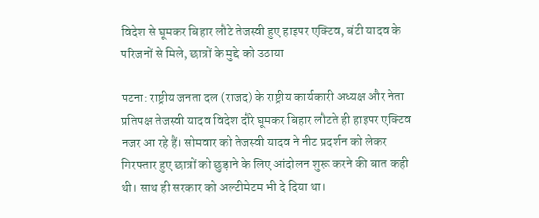विदेश से घूमकर बिहार लौटे तेजस्वी हुए हाइपर एक्टिव, बंटी यादव के परिजनों से मिले, छात्रों के मुद्दे को उठाया

पटना: राष्ट्रीय जनता दल (राजद) के राष्ट्रीय कार्यकारी अध्यक्ष और नेता प्रतिपक्ष तेजस्वी यादव विदेश दौरे घूमकर बिहार लौटते ही हाइपर एक्टिव नजर आ रहे हैं। सोमवार को तेजस्वी यादव ने नीट प्रदर्शन को लेकर गिरफ्तार हुए छात्रों को छुड़ाने के लिए आंदोलन शुरू करने की बात कही थी। साथ ही सरकार को अल्टीमेटम भी दे दिया था।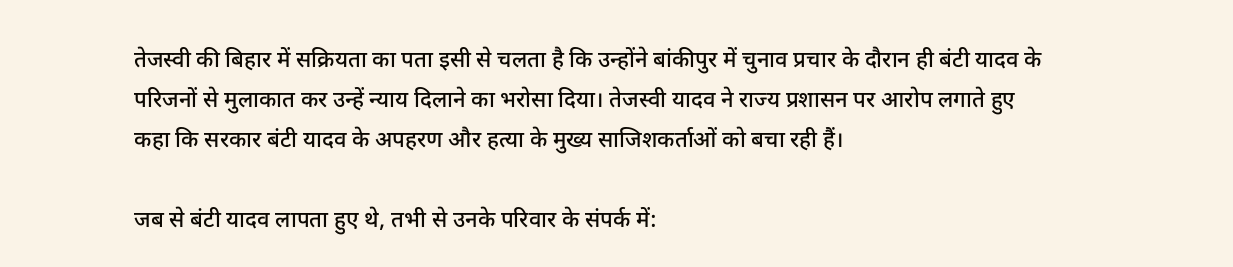तेजस्वी की बिहार में सक्रियता का पता इसी से चलता है कि उन्होंने बांकीपुर में चुनाव प्रचार के दौरान ही बंटी यादव के परिजनों से मुलाकात कर उन्हें न्याय दिलाने का भरोसा दिया। तेजस्वी यादव ने राज्य प्रशासन पर आरोप लगाते हुए कहा कि सरकार बंटी यादव के अपहरण और हत्या के मुख्य साजिशकर्ताओं को बचा रही हैं।

जब से बंटी यादव लापता हुए थे, तभी से उनके परिवार के संपर्क में: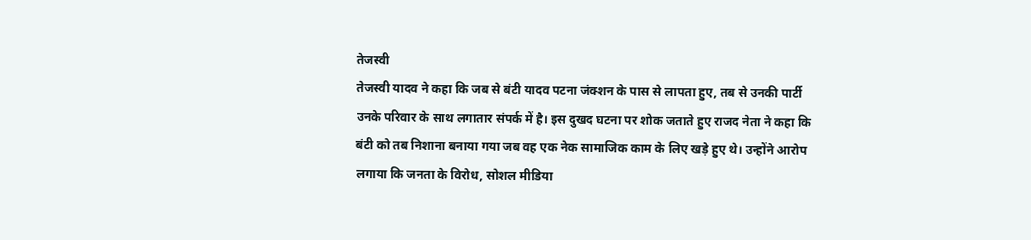तेजस्वी
तेजस्वी यादव ने कहा कि जब से बंटी यादव पटना जंक्शन के पास से लापता हुए, तब से उनकी पार्टी उनके परिवार के साथ लगातार संपर्क में है। इस दुखद घटना पर शोक जताते हुए राजद नेता ने कहा कि बंटी को तब निशाना बनाया गया जब वह एक नेक सामाजिक काम के लिए खड़े हुए थे। उन्होंने आरोप लगाया कि जनता के विरोध, सोशल मीडिया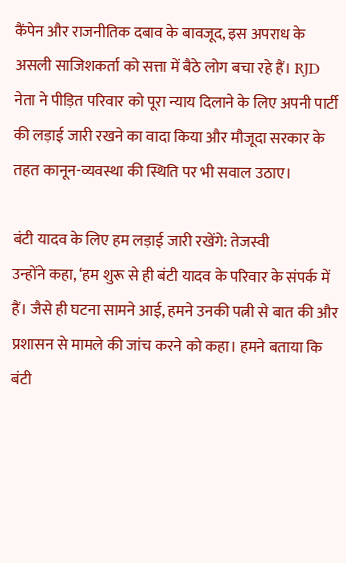कैंपेन और राजनीतिक दबाव के बावजूद, इस अपराध के असली साजिशकर्ता को सत्ता में बैठे लोग बचा रहे हैं। RJD नेता ने पीड़ित परिवार को पूरा न्याय दिलाने के लिए अपनी पार्टी की लड़ाई जारी रखने का वादा किया और मौजूदा सरकार के तहत कानून-व्यवस्था की स्थिति पर भी सवाल उठाए।

बंटी यादव के लिए हम लड़ाई जारी रखेंगे: तेजस्वी
उन्होंने कहा, ‘हम शुरू से ही बंटी यादव के परिवार के संपर्क में हैं। जैसे ही घटना सामने आई, हमने उनकी पत्नी से बात की और प्रशासन से मामले की जांच करने को कहा। हमने बताया कि बंटी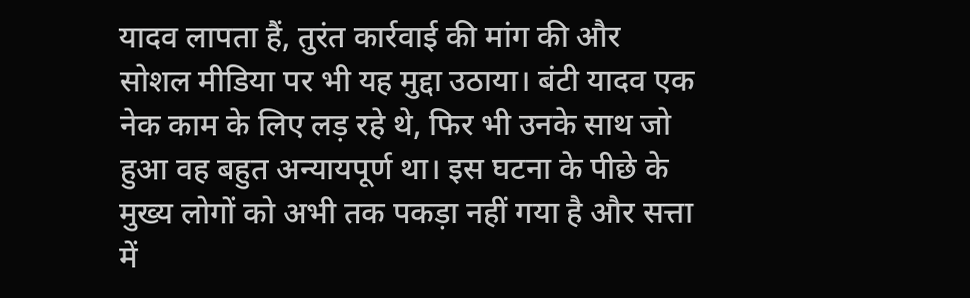यादव लापता हैं, तुरंत कार्रवाई की मांग की और सोशल मीडिया पर भी यह मुद्दा उठाया। बंटी यादव एक नेक काम के लिए लड़ रहे थे, फिर भी उनके साथ जो हुआ वह बहुत अन्यायपूर्ण था। इस घटना के पीछे के मुख्य लोगों को अभी तक पकड़ा नहीं गया है और सत्ता में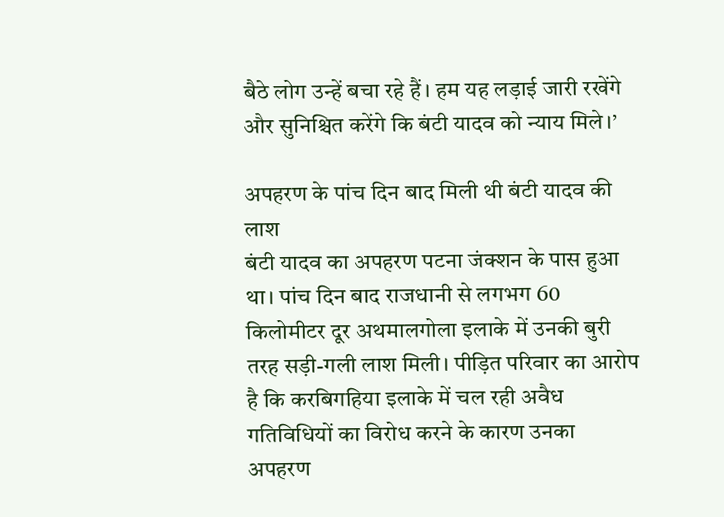बैठे लोग उन्हें बचा रहे हैं। हम यह लड़ाई जारी रखेंगे और सुनिश्चित करेंगे कि बंटी यादव को न्याय मिले।’

अपहरण के पांच दिन बाद मिली थी बंटी यादव की लाश
बंटी यादव का अपहरण पटना जंक्शन के पास हुआ था। पांच दिन बाद राजधानी से लगभग 60 किलोमीटर दूर अथमालगोला इलाके में उनकी बुरी तरह सड़ी-गली लाश मिली। पीड़ित परिवार का आरोप है कि करबिगहिया इलाके में चल रही अवैध गतिविधियों का विरोध करने के कारण उनका अपहरण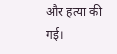और हत्या की गई।